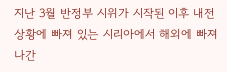지난 3월 반정부 시위가 시작된 이후 내전 상황에 빠져 있는 시리아에서 해외에 빠져나간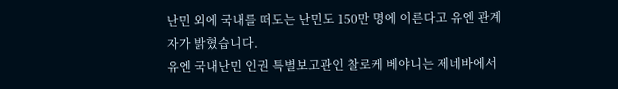난민 외에 국내를 떠도는 난민도 150만 명에 이른다고 유엔 관계자가 밝혔습니다.
유엔 국내난민 인권 특별보고관인 찰로케 베야니는 제네바에서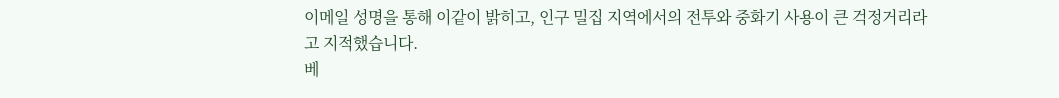이메일 성명을 통해 이같이 밝히고, 인구 밀집 지역에서의 전투와 중화기 사용이 큰 걱정거리라고 지적했습니다.
베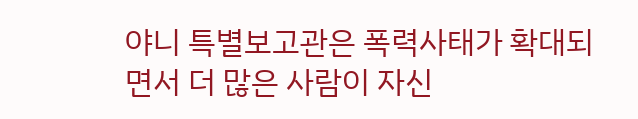야니 특별보고관은 폭력사태가 확대되면서 더 많은 사람이 자신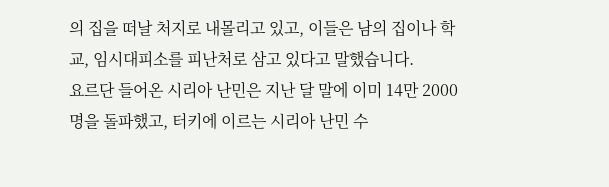의 집을 떠날 처지로 내몰리고 있고, 이들은 남의 집이나 학교, 임시대피소를 피난처로 삼고 있다고 말했습니다.
요르단 들어온 시리아 난민은 지난 달 말에 이미 14만 2000명을 돌파했고, 터키에 이르는 시리아 난민 수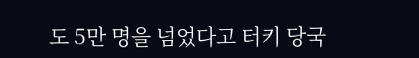도 5만 명을 넘었다고 터키 당국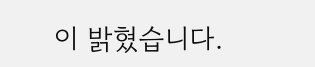이 밝혔습니다.